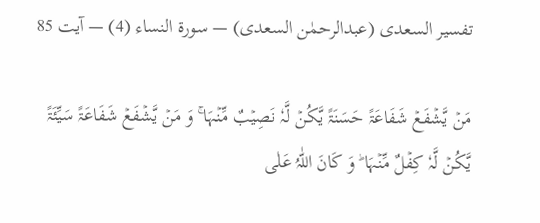تفسیر السعدی (عبدالرحمٰن السعدی) — سورۃ النساء (4) — آیت 85

مَنۡ یَّشۡفَعۡ شَفَاعَۃً حَسَنَۃً یَّکُنۡ لَّہٗ نَصِیۡبٌ مِّنۡہَا ۚ وَ مَنۡ یَّشۡفَعۡ شَفَاعَۃً سَیِّئَۃً یَّکُنۡ لَّہٗ کِفۡلٌ مِّنۡہَا ؕ وَ کَانَ اللّٰہُ عَلٰی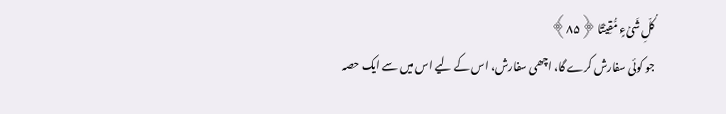کُلِّ شَیۡءٍ مُّقِیۡتًا ﴿۸۵﴾
جو کوئی سفارش کرے گا، اچھی سفارش، اس کے لیے اس میں سے ایک حصہ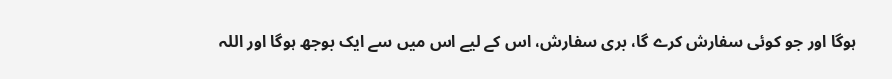ہوگا اور جو کوئی سفارش کرے گا، بری سفارش، اس کے لیے اس میں سے ایک بوجھ ہوگا اور اللہ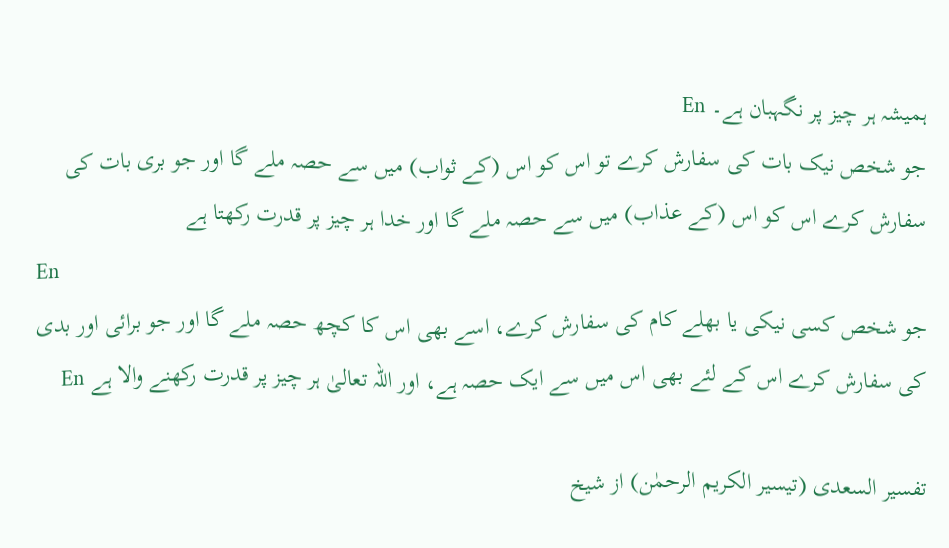ہمیشہ ہر چیز پر نگہبان ہے۔ En
جو شخص نیک بات کی سفارش کرے تو اس کو اس (کے ثواب) میں سے حصہ ملے گا اور جو بری بات کی سفارش کرے اس کو اس (کے عذاب) میں سے حصہ ملے گا اور خدا ہر چیز پر قدرت رکھتا ہے
En
جو شخص کسی نیکی یا بھلے کام کی سفارش کرے، اسے بھی اس کا کچھ حصہ ملے گا اور جو برائی اور بدی کی سفارش کرے اس کے لئے بھی اس میں سے ایک حصہ ہے، اور اللہ تعالیٰ ہر چیز پر قدرت رکھنے والا ہے En

تفسیر السعدی (تیسیر الکریم الرحمٰن) از شیخ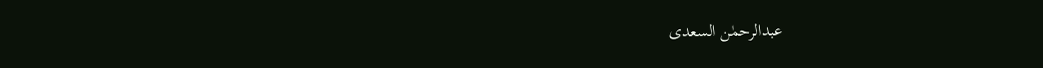عبدالرحمٰن السعدی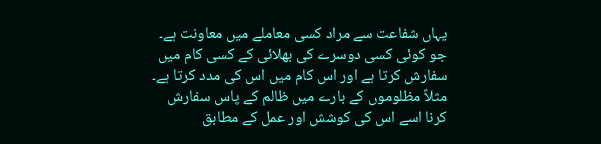یہاں شفاعت سے مراد کسی معاملے میں معاونت ہے۔ جو کوئی کسی دوسرے کی بھلائی کے کسی کام میں سفارش کرتا ہے اور اس کام میں اس کی مدد کرتا ہے۔ مثلاً مظلوموں کے بارے میں ظالم کے پاس سفارش کرنا اسے اس کی کوشش اور عمل کے مطابق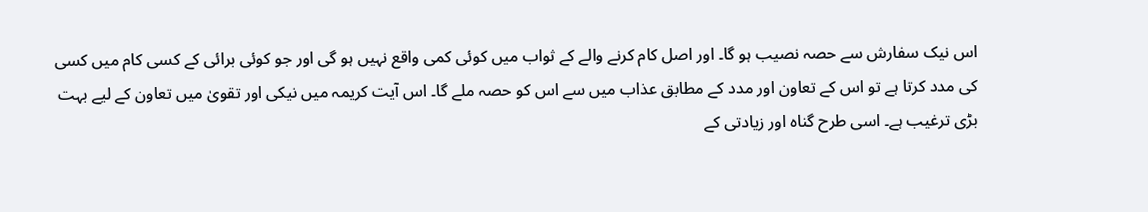اس نیک سفارش سے حصہ نصیب ہو گا۔ اور اصل کام کرنے والے کے ثواب میں کوئی کمی واقع نہیں ہو گی اور جو کوئی برائی کے کسی کام میں کسی کی مدد کرتا ہے تو اس کے تعاون اور مدد کے مطابق عذاب میں سے اس کو حصہ ملے گا۔ اس آیت کریمہ میں نیکی اور تقویٰ میں تعاون کے لیے بہت بڑی ترغیب ہے۔ اسی طرح گناہ اور زیادتی کے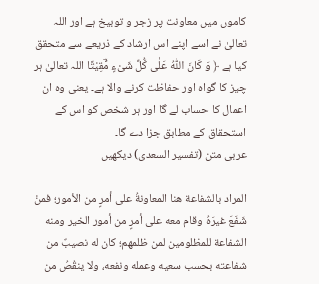کاموں میں معاونت پر زجر و توبیخ ہے اور اللہ تعالیٰ نے اسے اپنے اس ارشاد کے ذریعے سے متحقق کیا ہے ﴿ وَ كَانَ اللّٰهُ عَلٰى كُ٘لِّ شَیْءٍ مُّؔقِیْتًا اللہ تعالیٰ ہر چیز کا گواہ اور حفاظت کرنے والا ہے۔ یعنی وہ ان اعمال کا حساب لے گا اور ہر شخص کو اس کے استحقاق کے مطابق جزا دے گا۔
عربی متن (تفسیر السعدی) دیکھیں

المراد بالشفاعة هنا المعاونةُ على أمرٍ من الأمور؛ فمنْ شَفَعَ غيرَهُ وقام معه على أمرٍ من أمور الخير ومنه الشفاعة للمظلومين لمن ظلمهم؛ كان له نصيبٌ من شفاعته بحسب سعيه وعمله ونفعه، ولا ينقُصُ من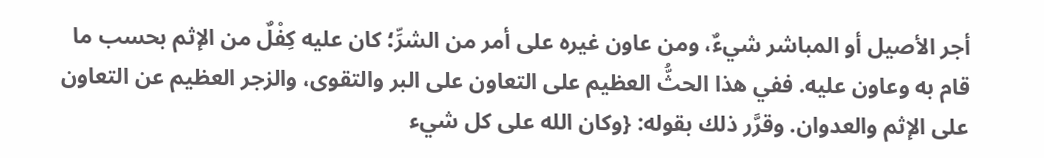أجر الأصيل أو المباشر شيءٌ، ومن عاون غيره على أمر من الشرِّ؛ كان عليه كِفْلٌ من الإثم بحسب ما قام به وعاون عليه. ففي هذا الحثُّ العظيم على التعاون على البر والتقوى، والزجر العظيم عن التعاون على الإثم والعدوان. وقرَّر ذلك بقوله: {وكان الله على كل شيء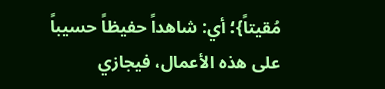مُقيتاً}؛ أي: شاهداً حفيظاً حسيباً على هذه الأعمال، فيجازي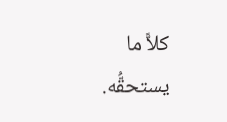كلاًّ ما يستحقُّه.